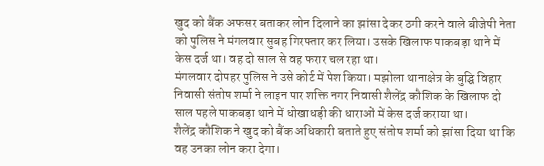खुद को बैंक अफसर बताकर लोन दिलाने का झांसा देकर ठगी करने वाले बीजेपी नेता को पुलिस ने मंगलवार सुबह गिरफ्तार कर लिया। उसके खिलाफ पाकबड़ा थाने में केस दर्ज था। वह दो साल से वह फरार चल रहा था।
मंगलवार दोपहर पुलिस ने उसे कोर्ट में पेश किया। मझोला थानाक्षेत्र के बुद्घि विहार निवासी संतोष शर्मा ने लाइन पार शक्ति नगर निवासी शैलेंद्र कौशिक के खिलाफ दो साल पहले पाकबड़ा थाने में धोखाधड़ी की धाराओं में केस दर्ज कराया था।
शैलेंद्र कौशिक ने खुद को बैंक अधिकारी बताते हुए संतोष शर्मा को झांसा दिया था कि वह उनका लोन करा देगा।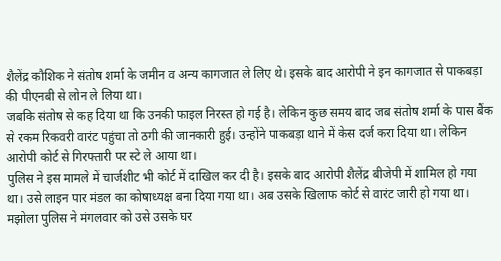शैलेंद्र कौशिक ने संतोष शर्मा के जमीन व अन्य कागजात ले लिए थे। इसके बाद आरोपी ने इन कागजात से पाकबड़ा की पीएनबी से लोन ले लिया था।
जबकि संतोष से कह दिया था कि उनकी फाइल निरस्त हो गई है। लेकिन कुछ समय बाद जब संतोष शर्मा के पास बैंक से रकम रिकवरी वारंट पहुंचा तो ठगी की जानकारी हुई। उन्होंने पाकबड़ा थाने में केस दर्ज करा दिया था। लेकिन आरोपी कोर्ट से गिरफ्तारी पर स्टे ले आया था।
पुलिस ने इस मामले में चार्जशीट भी कोर्ट में दाखिल कर दी है। इसके बाद आरोपी शैलेंद्र बीजेपी में शामिल हो गया था। उसे लाइन पार मंडल का कोषाध्यक्ष बना दिया गया था। अब उसके खिलाफ कोर्ट से वारंट जारी हो गया था। मझोला पुलिस ने मंगलवार को उसे उसके घर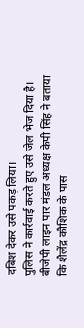दबिश देकर उसे पकड़ लिया।
पुलिस ने कार्रवाई करते हुए उसे जेल भेज दिया है। बीजेपी लाइन पार मंडल अध्यक्ष केपी सिंह ने बताया कि शैलेंद्र कौशिक के पास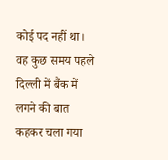कोई पद नहीं था। वह कुछ समय पहले दिल्ली में बैंक में लगने की बात कहकर चला गया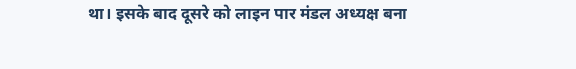था। इसके बाद दूसरे को लाइन पार मंडल अध्यक्ष बना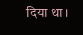दिया था।